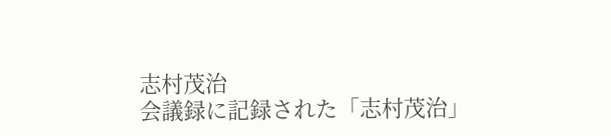志村茂治
会議録に記録された「志村茂治」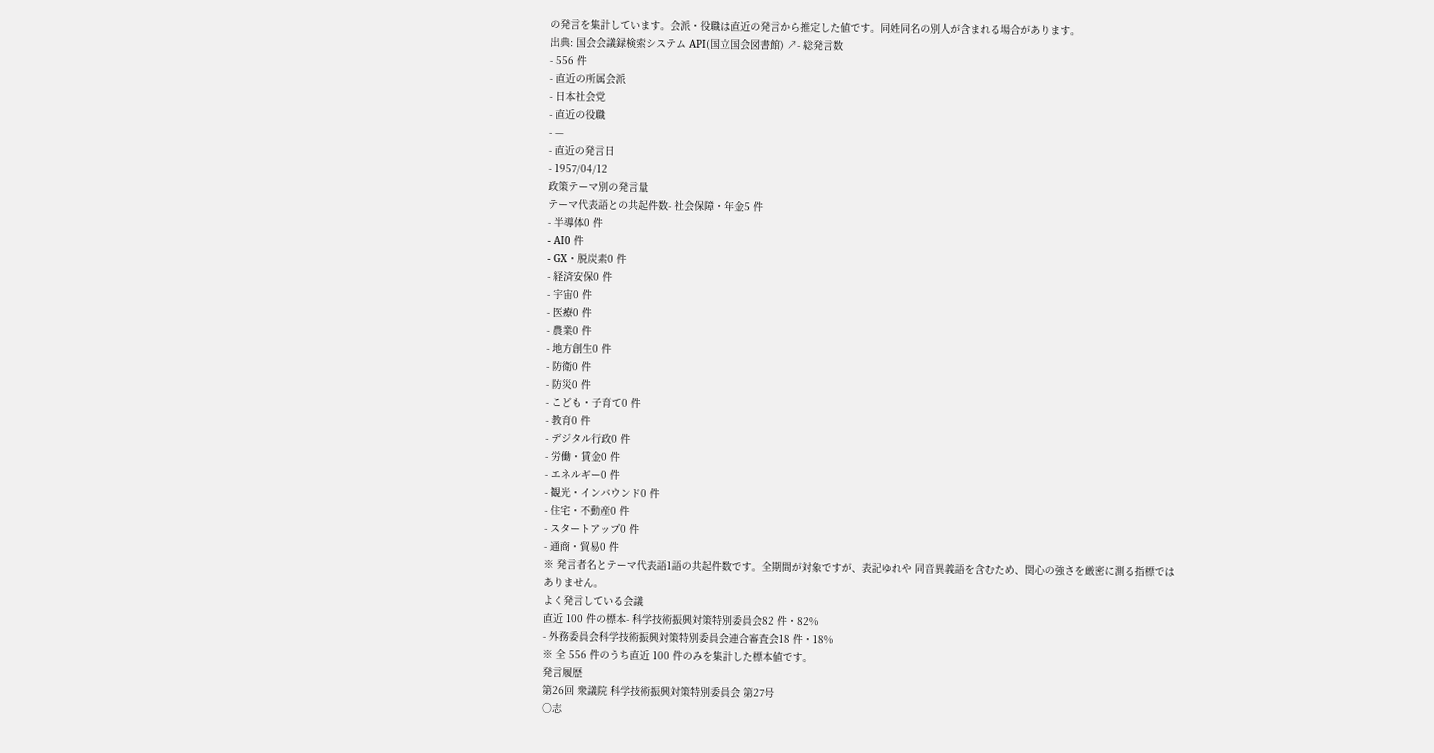の発言を集計しています。会派・役職は直近の発言から推定した値です。同姓同名の別人が含まれる場合があります。
出典: 国会会議録検索システム API(国立国会図書館) ↗- 総発言数
- 556 件
- 直近の所属会派
- 日本社会党
- 直近の役職
- —
- 直近の発言日
- 1957/04/12
政策テーマ別の発言量
テーマ代表語との共起件数- 社会保障・年金5 件
- 半導体0 件
- AI0 件
- GX・脱炭素0 件
- 経済安保0 件
- 宇宙0 件
- 医療0 件
- 農業0 件
- 地方創生0 件
- 防衛0 件
- 防災0 件
- こども・子育て0 件
- 教育0 件
- デジタル行政0 件
- 労働・賃金0 件
- エネルギー0 件
- 観光・インバウンド0 件
- 住宅・不動産0 件
- スタートアップ0 件
- 通商・貿易0 件
※ 発言者名とテーマ代表語1語の共起件数です。全期間が対象ですが、表記ゆれや 同音異義語を含むため、関心の強さを厳密に測る指標ではありません。
よく発言している会議
直近 100 件の標本- 科学技術振興対策特別委員会82 件・82%
- 外務委員会科学技術振興対策特別委員会連合審査会18 件・18%
※ 全 556 件のうち直近 100 件のみを集計した標本値です。
発言履歴
第26回 衆議院 科学技術振興対策特別委員会 第27号
○志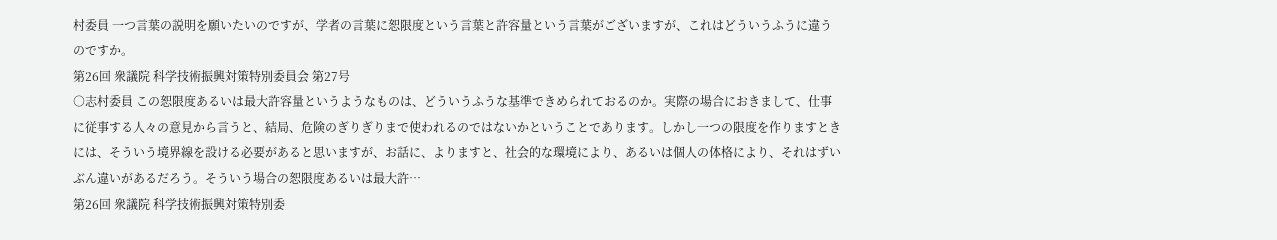村委員 一つ言葉の説明を願いたいのですが、学者の言葉に恕限度という言葉と許容量という言葉がございますが、これはどういうふうに違うのですか。
第26回 衆議院 科学技術振興対策特別委員会 第27号
○志村委員 この恕限度あるいは最大許容量というようなものは、どういうふうな基準できめられておるのか。実際の場合におきまして、仕事に従事する人々の意見から言うと、結局、危険のぎりぎりまで使われるのではないかということであります。しかし一つの限度を作りますときには、そういう境界線を設ける必要があると思いますが、お話に、よりますと、社会的な環境により、あるいは個人の体格により、それはずいぶん違いがあるだろう。そういう場合の恕限度あるいは最大許…
第26回 衆議院 科学技術振興対策特別委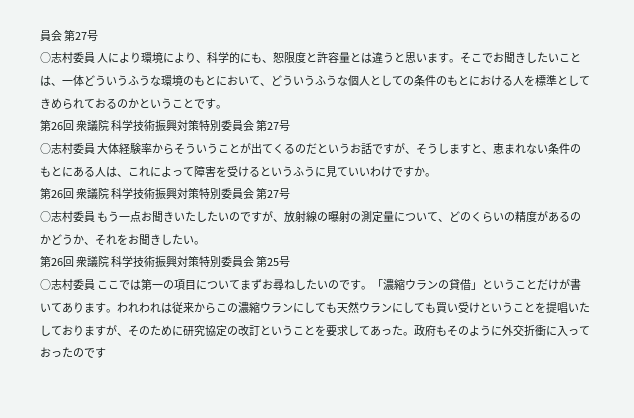員会 第27号
○志村委員 人により環境により、科学的にも、恕限度と許容量とは違うと思います。そこでお聞きしたいことは、一体どういうふうな環境のもとにおいて、どういうふうな個人としての条件のもとにおける人を標準としてきめられておるのかということです。
第26回 衆議院 科学技術振興対策特別委員会 第27号
○志村委員 大体経験率からそういうことが出てくるのだというお話ですが、そうしますと、恵まれない条件のもとにある人は、これによって障害を受けるというふうに見ていいわけですか。
第26回 衆議院 科学技術振興対策特別委員会 第27号
○志村委員 もう一点お聞きいたしたいのですが、放射線の曝射の測定量について、どのくらいの精度があるのかどうか、それをお聞きしたい。
第26回 衆議院 科学技術振興対策特別委員会 第25号
○志村委員 ここでは第一の項目についてまずお尋ねしたいのです。「濃縮ウランの貸借」ということだけが書いてあります。われわれは従来からこの濃縮ウランにしても天然ウランにしても買い受けということを提唱いたしておりますが、そのために研究協定の改訂ということを要求してあった。政府もそのように外交折衝に入っておったのです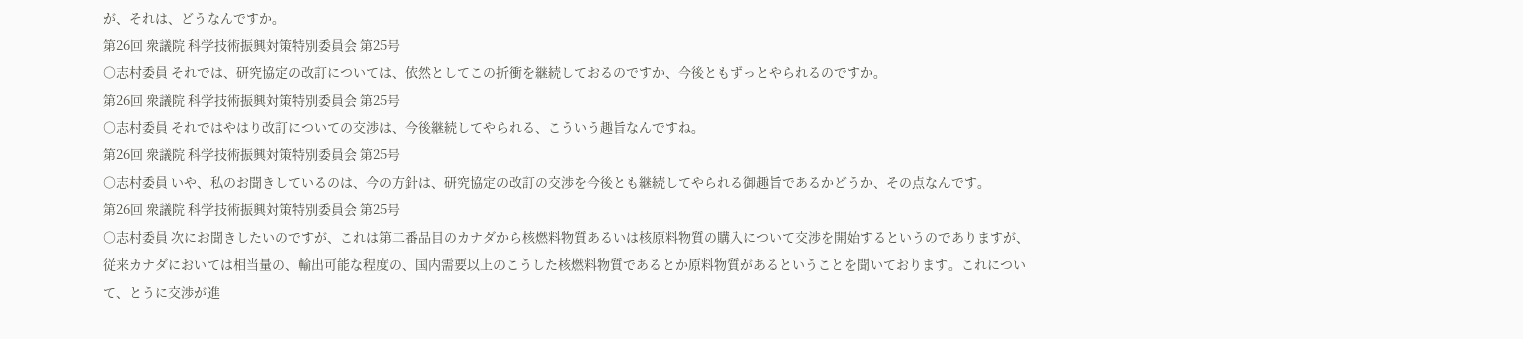が、それは、どうなんですか。
第26回 衆議院 科学技術振興対策特別委員会 第25号
○志村委員 それでは、研究協定の改訂については、依然としてこの折衝を継続しておるのですか、今後ともずっとやられるのですか。
第26回 衆議院 科学技術振興対策特別委員会 第25号
○志村委員 それではやはり改訂についての交渉は、今後継続してやられる、こういう趣旨なんですね。
第26回 衆議院 科学技術振興対策特別委員会 第25号
○志村委員 いや、私のお聞きしているのは、今の方針は、研究協定の改訂の交渉を今後とも継続してやられる御趣旨であるかどうか、その点なんです。
第26回 衆議院 科学技術振興対策特別委員会 第25号
○志村委員 次にお聞きしたいのですが、これは第二番品目のカナダから核燃料物質あるいは核原料物質の購入について交渉を開始するというのでありますが、従来カナダにおいては相当量の、輸出可能な程度の、国内需要以上のこうした核燃料物質であるとか原料物質があるということを聞いております。これについて、とうに交渉が進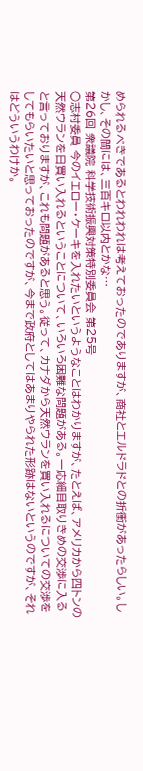められるべきであるとわれわれは考えておったのでありますが、商社とエルドラドとの折衝があったらしい。しかし、その間には、三百キロ以内とかな…
第26回 衆議院 科学技術振興対策特別委員会 第25号
○志村委員 今のイエロー・ケーキを入れたいというようなことはわかりますが、たとえば、アメリカから四トンの天然ウランを日買い入れるということについて、いろいろ困難な問題がある。一応細目取りきめの交渉に入ると言っておりますが、これも問題があると思う。従って、カナダから天然ウランを買い入れるについての交渉をしてもらいたいと思っておったのですが、今まで政府としてはあまりやられた形跡はないというのですが、それはどういうわけか。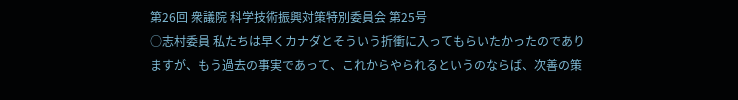第26回 衆議院 科学技術振興対策特別委員会 第25号
○志村委員 私たちは早くカナダとそういう折衝に入ってもらいたかったのでありますが、もう過去の事実であって、これからやられるというのならば、次善の策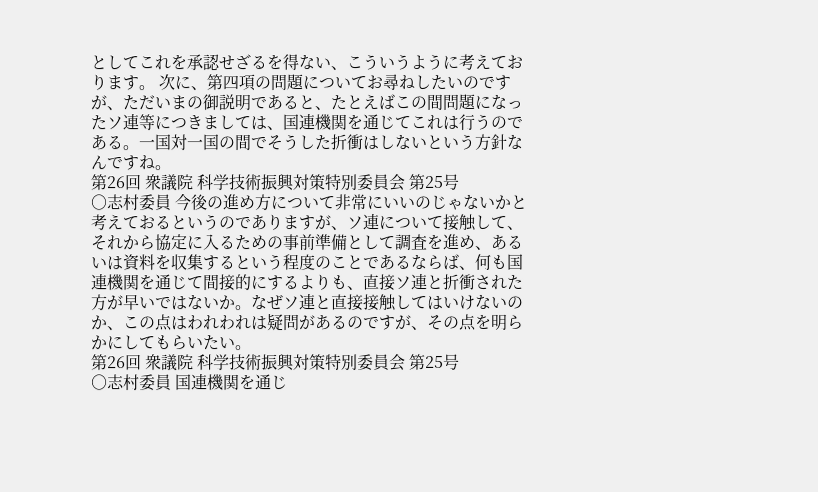としてこれを承認せざるを得ない、こういうように考えております。 次に、第四項の問題についてお尋ねしたいのですが、ただいまの御説明であると、たとえばこの間問題になったソ連等につきましては、国連機関を通じてこれは行うのである。一国対一国の間でそうした折衝はしないという方針なんですね。
第26回 衆議院 科学技術振興対策特別委員会 第25号
○志村委員 今後の進め方について非常にいいのじゃないかと考えておるというのでありますが、ソ連について接触して、それから協定に入るための事前準備として調査を進め、あるいは資料を収集するという程度のことであるならば、何も国連機関を通じて間接的にするよりも、直接ソ連と折衝された方が早いではないか。なぜソ連と直接接触してはいけないのか、この点はわれわれは疑問があるのですが、その点を明らかにしてもらいたい。
第26回 衆議院 科学技術振興対策特別委員会 第25号
○志村委員 国連機関を通じ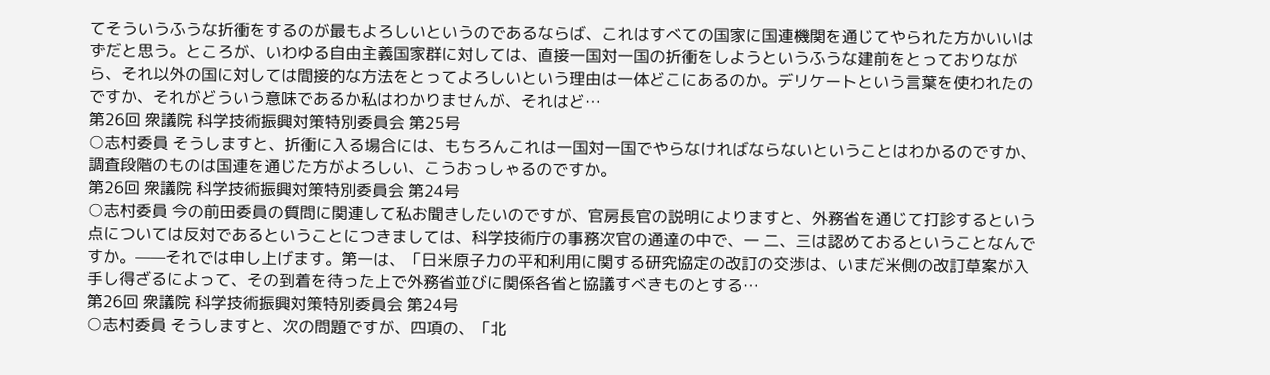てそういうふうな折衝をするのが最もよろしいというのであるならば、これはすべての国家に国連機関を通じてやられた方かいいはずだと思う。ところが、いわゆる自由主義国家群に対しては、直接一国対一国の折衝をしようというふうな建前をとっておりながら、それ以外の国に対しては間接的な方法をとってよろしいという理由は一体どこにあるのか。デリケートという言葉を使われたのですか、それがどういう意味であるか私はわかりませんが、それはど…
第26回 衆議院 科学技術振興対策特別委員会 第25号
○志村委員 そうしますと、折衝に入る場合には、もちろんこれは一国対一国でやらなければならないということはわかるのですか、調査段階のものは国連を通じた方がよろしい、こうおっしゃるのですか。
第26回 衆議院 科学技術振興対策特別委員会 第24号
○志村委員 今の前田委員の質問に関連して私お聞きしたいのですが、官房長官の説明によりますと、外務省を通じて打診するという点については反対であるということにつきましては、科学技術庁の事務次官の通達の中で、一 二、三は認めておるということなんですか。——それでは申し上げます。第一は、「日米原子力の平和利用に関する研究協定の改訂の交渉は、いまだ米側の改訂草案が入手し得ざるによって、その到着を待った上で外務省並びに関係各省と協議すべきものとする…
第26回 衆議院 科学技術振興対策特別委員会 第24号
○志村委員 そうしますと、次の問題ですが、四項の、「北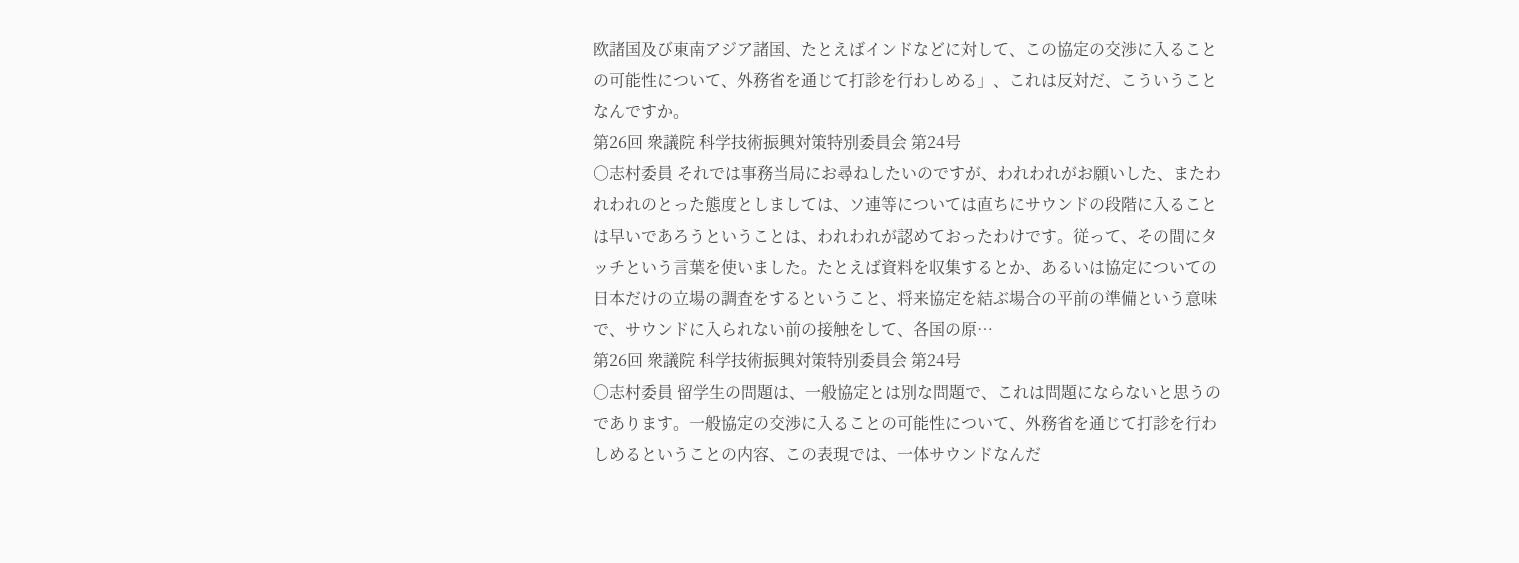欧諸国及び東南アジア諸国、たとえばインドなどに対して、この協定の交渉に入ることの可能性について、外務省を通じて打診を行わしめる」、これは反対だ、こういうことなんですか。
第26回 衆議院 科学技術振興対策特別委員会 第24号
○志村委員 それでは事務当局にお尋ねしたいのですが、われわれがお願いした、またわれわれのとった態度としましては、ソ連等については直ちにサウンドの段階に入ることは早いであろうということは、われわれが認めておったわけです。従って、その間にタッチという言葉を使いました。たとえば資料を収集するとか、あるいは協定についての日本だけの立場の調査をするということ、将来協定を結ぶ場合の平前の準備という意味で、サウンドに入られない前の接触をして、各国の原…
第26回 衆議院 科学技術振興対策特別委員会 第24号
○志村委員 留学生の問題は、一般協定とは別な問題で、これは問題にならないと思うのであります。一般協定の交渉に入ることの可能性について、外務省を通じて打診を行わしめるということの内容、この表現では、一体サウンドなんだ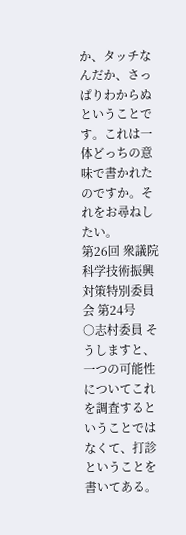か、タッチなんだか、さっぱりわからぬということです。これは一体どっちの意味で書かれたのですか。それをお尋ねしたい。
第26回 衆議院 科学技術振興対策特別委員会 第24号
○志村委員 そうしますと、一つの可能性についてこれを調査するということではなくて、打診ということを書いてある。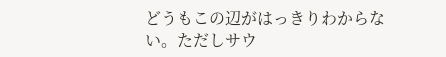どうもこの辺がはっきりわからない。ただしサウ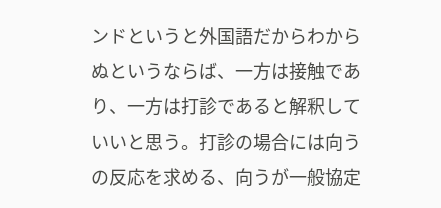ンドというと外国語だからわからぬというならば、一方は接触であり、一方は打診であると解釈していいと思う。打診の場合には向うの反応を求める、向うが一般協定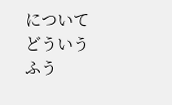についてどういうふう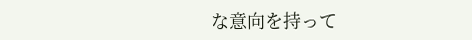な意向を持って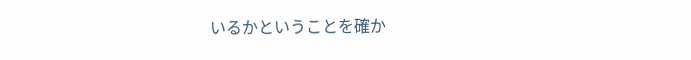いるかということを確か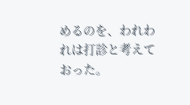めるのを、われわれは打診と考えておった。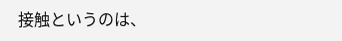接触というのは、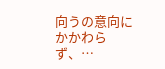向うの意向にかかわらず、…